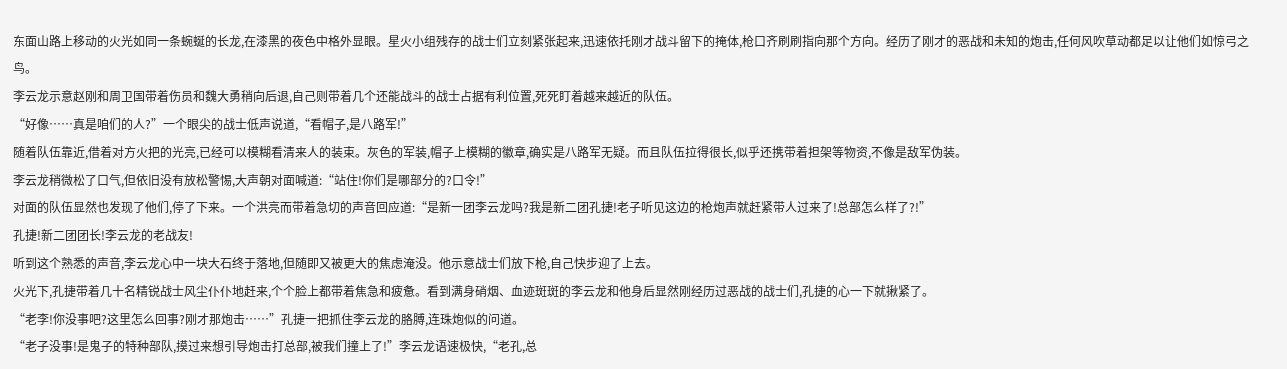东面山路上移动的火光如同一条蜿蜒的长龙,在漆黑的夜色中格外显眼。星火小组残存的战士们立刻紧张起来,迅速依托刚才战斗留下的掩体,枪口齐刷刷指向那个方向。经历了刚才的恶战和未知的炮击,任何风吹草动都足以让他们如惊弓之鸟。
李云龙示意赵刚和周卫国带着伤员和魏大勇稍向后退,自己则带着几个还能战斗的战士占据有利位置,死死盯着越来越近的队伍。
“好像……真是咱们的人?”一个眼尖的战士低声说道,“看帽子,是八路军!”
随着队伍靠近,借着对方火把的光亮,已经可以模糊看清来人的装束。灰色的军装,帽子上模糊的徽章,确实是八路军无疑。而且队伍拉得很长,似乎还携带着担架等物资,不像是敌军伪装。
李云龙稍微松了口气,但依旧没有放松警惕,大声朝对面喊道:“站住!你们是哪部分的?口令!”
对面的队伍显然也发现了他们,停了下来。一个洪亮而带着急切的声音回应道:“是新一团李云龙吗?我是新二团孔捷!老子听见这边的枪炮声就赶紧带人过来了!总部怎么样了?!”
孔捷!新二团团长!李云龙的老战友!
听到这个熟悉的声音,李云龙心中一块大石终于落地,但随即又被更大的焦虑淹没。他示意战士们放下枪,自己快步迎了上去。
火光下,孔捷带着几十名精锐战士风尘仆仆地赶来,个个脸上都带着焦急和疲惫。看到满身硝烟、血迹斑斑的李云龙和他身后显然刚经历过恶战的战士们,孔捷的心一下就揪紧了。
“老李!你没事吧?这里怎么回事?刚才那炮击……”孔捷一把抓住李云龙的胳膊,连珠炮似的问道。
“老子没事!是鬼子的特种部队,摸过来想引导炮击打总部,被我们撞上了!”李云龙语速极快,“老孔,总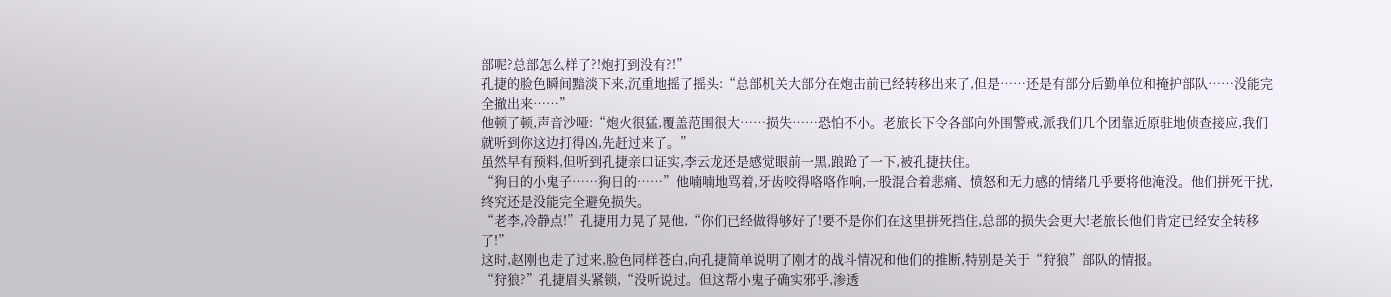部呢?总部怎么样了?!炮打到没有?!”
孔捷的脸色瞬间黯淡下来,沉重地摇了摇头:“总部机关大部分在炮击前已经转移出来了,但是……还是有部分后勤单位和掩护部队……没能完全撤出来……”
他顿了顿,声音沙哑:“炮火很猛,覆盖范围很大……损失……恐怕不小。老旅长下令各部向外围警戒,派我们几个团靠近原驻地侦查接应,我们就听到你这边打得凶,先赶过来了。”
虽然早有预料,但听到孔捷亲口证实,李云龙还是感觉眼前一黑,踉跄了一下,被孔捷扶住。
“狗日的小鬼子……狗日的……”他喃喃地骂着,牙齿咬得咯咯作响,一股混合着悲痛、愤怒和无力感的情绪几乎要将他淹没。他们拼死干扰,终究还是没能完全避免损失。
“老李,冷静点!”孔捷用力晃了晃他,“你们已经做得够好了!要不是你们在这里拼死挡住,总部的损失会更大!老旅长他们肯定已经安全转移了!”
这时,赵刚也走了过来,脸色同样苍白,向孔捷简单说明了刚才的战斗情况和他们的推断,特别是关于“狩狼”部队的情报。
“狩狼?”孔捷眉头紧锁,“没听说过。但这帮小鬼子确实邪乎,渗透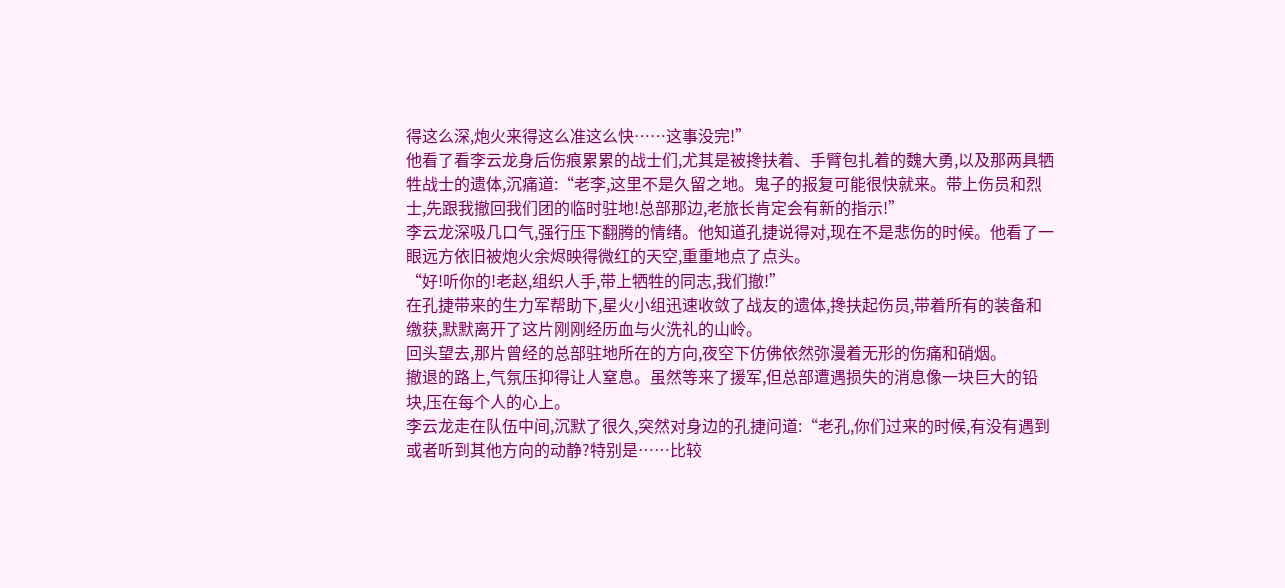得这么深,炮火来得这么准这么快……这事没完!”
他看了看李云龙身后伤痕累累的战士们,尤其是被搀扶着、手臂包扎着的魏大勇,以及那两具牺牲战士的遗体,沉痛道:“老李,这里不是久留之地。鬼子的报复可能很快就来。带上伤员和烈士,先跟我撤回我们团的临时驻地!总部那边,老旅长肯定会有新的指示!”
李云龙深吸几口气,强行压下翻腾的情绪。他知道孔捷说得对,现在不是悲伤的时候。他看了一眼远方依旧被炮火余烬映得微红的天空,重重地点了点头。
“好!听你的!老赵,组织人手,带上牺牲的同志,我们撤!”
在孔捷带来的生力军帮助下,星火小组迅速收敛了战友的遗体,搀扶起伤员,带着所有的装备和缴获,默默离开了这片刚刚经历血与火洗礼的山岭。
回头望去,那片曾经的总部驻地所在的方向,夜空下仿佛依然弥漫着无形的伤痛和硝烟。
撤退的路上,气氛压抑得让人窒息。虽然等来了援军,但总部遭遇损失的消息像一块巨大的铅块,压在每个人的心上。
李云龙走在队伍中间,沉默了很久,突然对身边的孔捷问道:“老孔,你们过来的时候,有没有遇到或者听到其他方向的动静?特别是……比较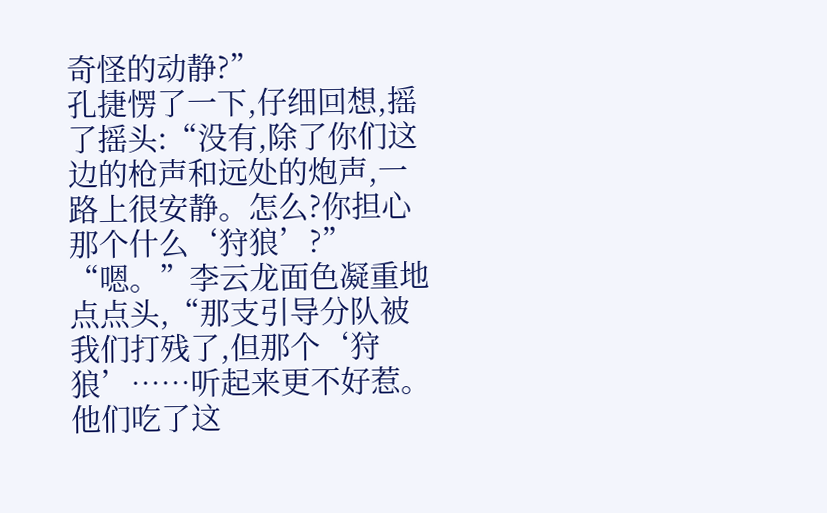奇怪的动静?”
孔捷愣了一下,仔细回想,摇了摇头:“没有,除了你们这边的枪声和远处的炮声,一路上很安静。怎么?你担心那个什么‘狩狼’?”
“嗯。”李云龙面色凝重地点点头,“那支引导分队被我们打残了,但那个‘狩狼’……听起来更不好惹。他们吃了这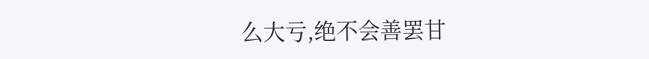么大亏,绝不会善罢甘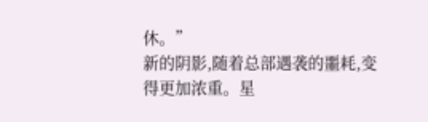休。”
新的阴影,随着总部遇袭的噩耗,变得更加浓重。星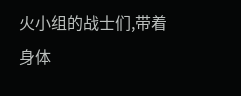火小组的战士们,带着身体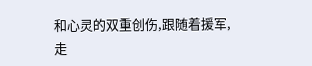和心灵的双重创伤,跟随着援军,走